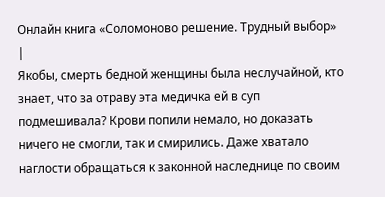Онлайн книга «Соломоново решение. Трудный выбор»
|
Якобы, смерть бедной женщины была неслучайной, кто знает, что за отраву эта медичка ей в суп подмешивала? Крови попили немало, но доказать ничего не смогли, так и смирились. Даже хватало наглости обращаться к законной наследнице по своим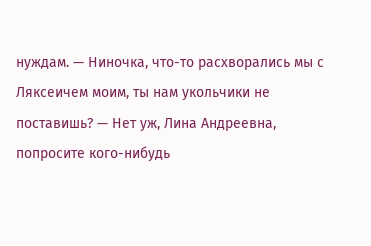нуждам. — Ниночка, что-то расхворались мы с Ляксеичем моим, ты нам укольчики не поставишь? — Нет уж, Лина Андреевна, попросите кого-нибудь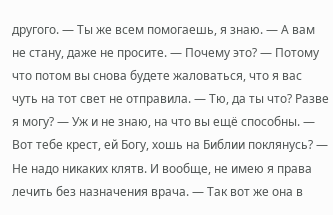другого. — Ты же всем помогаешь, я знаю. — А вам не стану, даже не просите. — Почему это? — Потому что потом вы снова будете жаловаться, что я вас чуть на тот свет не отправила. — Тю, да ты что? Разве я могу? — Уж и не знаю, на что вы ещё способны. — Вот тебе крест, ей Богу, хошь на Библии поклянусь? — Не надо никаких клятв. И вообще, не имею я права лечить без назначения врача. — Так вот же она в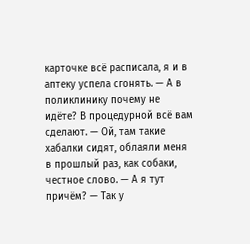карточке всё расписала, я и в аптеку успела сгонять. — А в поликлинику почему не идёте? В процедурной всё вам сделают. — Ой, там такие хабалки сидят, облаяли меня в прошлый раз, как собаки, честное слово. — А я тут причём? — Так у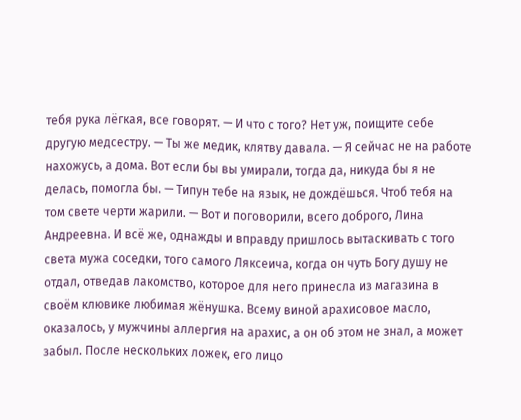тебя рука лёгкая, все говорят. — И что с того? Нет уж, поищите себе другую медсестру. — Ты же медик, клятву давала. — Я сейчас не на работе нахожусь, а дома. Вот если бы вы умирали, тогда да, никуда бы я не делась, помогла бы. — Типун тебе на язык, не дождёшься. Чтоб тебя на том свете черти жарили. — Вот и поговорили, всего доброго, Лина Андреевна. И всё же, однажды и вправду пришлось вытаскивать с того света мужа соседки, того самого Ляксеича, когда он чуть Богу душу не отдал, отведав лакомство, которое для него принесла из магазина в своём клювике любимая жёнушка. Всему виной арахисовое масло, оказалось, у мужчины аллергия на арахис, а он об этом не знал, а может забыл. После нескольких ложек, его лицо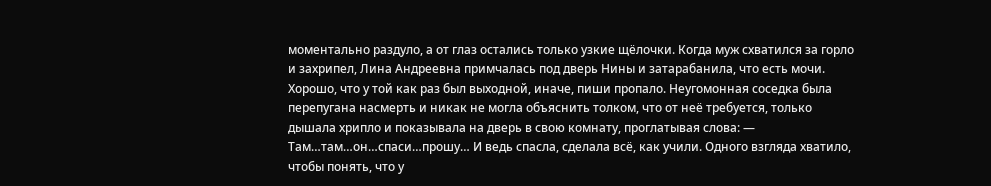моментально раздуло, а от глаз остались только узкие щёлочки. Когда муж схватился за горло и захрипел, Лина Андреевна примчалась под дверь Нины и затарабанила, что есть мочи. Хорошо, что у той как раз был выходной, иначе, пиши пропало. Неугомонная соседка была перепугана насмерть и никак не могла объяснить толком, что от неё требуется, только дышала хрипло и показывала на дверь в свою комнату, проглатывая слова: — Там…там…он…спаси…прошу… И ведь спасла, сделала всё, как учили. Одного взгляда хватило, чтобы понять, что у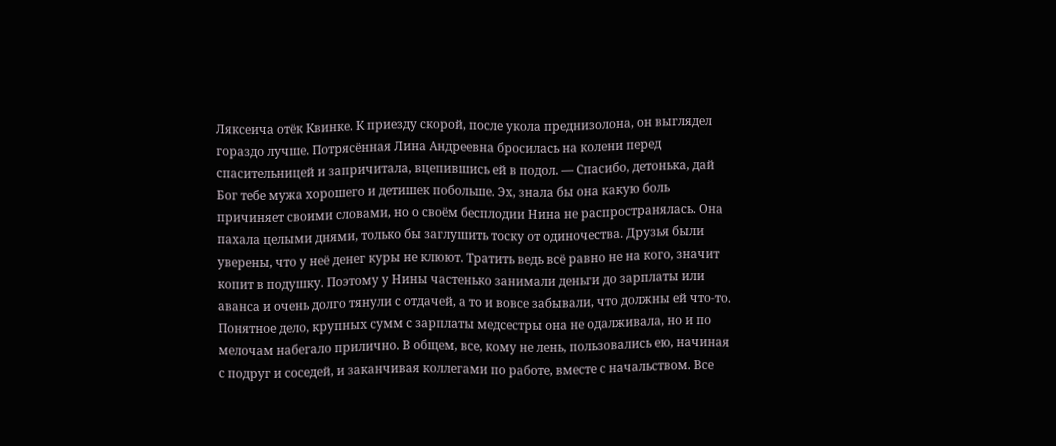Ляксеича отёк Квинке. К приезду скорой, после укола преднизолона, он выглядел гораздо лучше. Потрясённая Лина Андреевна бросилась на колени перед спасительницей и запричитала, вцепившись ей в подол. — Спасибо, детонька, дай Бог тебе мужа хорошего и детишек побольше. Эх, знала бы она какую боль причиняет своими словами, но о своём бесплодии Нина не распространялась. Она пахала целыми днями, только бы заглушить тоску от одиночества. Друзья были уверены, что у неё денег куры не клюют. Тратить ведь всё равно не на кого, значит копит в подушку. Поэтому у Нины частенько занимали деньги до зарплаты или аванса и очень долго тянули с отдачей, а то и вовсе забывали, что должны ей что-то. Понятное дело, крупных сумм с зарплаты медсестры она не одалживала, но и по мелочам набегало прилично. В общем, все, кому не лень, пользовались ею, начиная с подруг и соседей, и заканчивая коллегами по работе, вместе с начальством. Все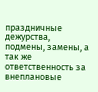праздничные дежурства, подмены, замены, а так же ответственность за внеплановые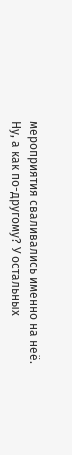мероприятия сваливались именно на неё. Ну, а как по-другому? У остальных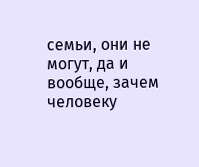семьи, они не могут, да и вообще, зачем человеку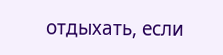отдыхать, если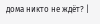дома никто не ждёт? |